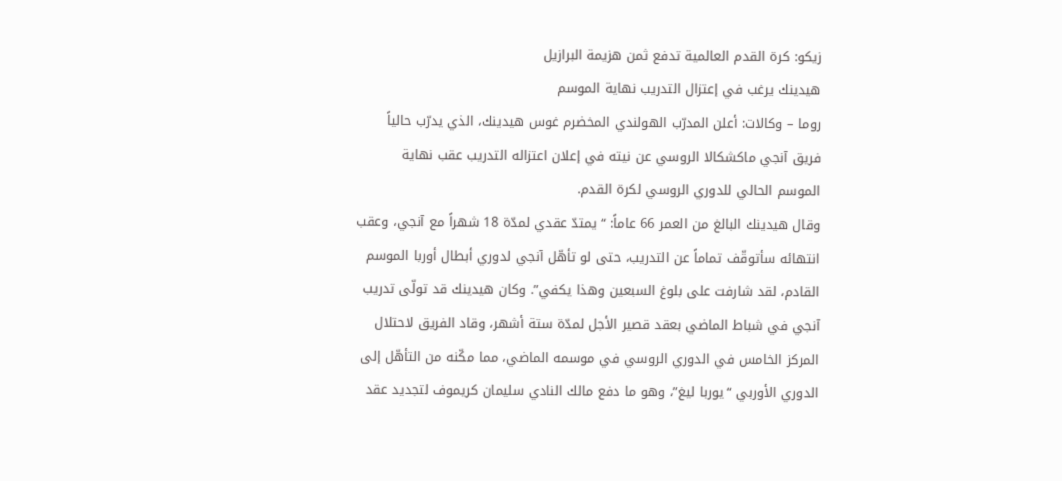زيكو: كرة القدم العالمية تدفع ثمن هزيمة البرازيل
هيدينك يرغب في إعتزال التدريب نهاية الموسم
روما – وكالات: أعلن المدرّب الهولندي المخضرم غوس هيدينك، الذي يدرّب حالياً فريق آنجي ماكشكالا الروسي عن نيته في إعلان اعتزاله التدريب عقب نهاية الموسم الحالي للدوري الروسي لكرة القدم.
وقال هيدينك البالغ من العمر 66 عاماً: “يمتدّ عقدي لمدّة 18 شهراً مع آنجي، وعقب انتهائه سأتوقّف تماماً عن التدريب، حتى لو تأهّل آنجي لدوري أبطال أوربا الموسم القادم، لقد شارفت على بلوغ السبعين وهذا يكفي”. وكان هيدينك قد تولّى تدريب آنجي في شباط الماضي بعقد قصير الأجل لمدّة ستة أشهر، وقاد الفريق لاحتلال المركز الخامس في الدوري الروسي في موسمه الماضي، مما مكّنه من التأهّل إلى الدوري الأوربي “يوربا ليغ”، وهو ما دفع مالك النادي سليمان كريموف لتجديد عقد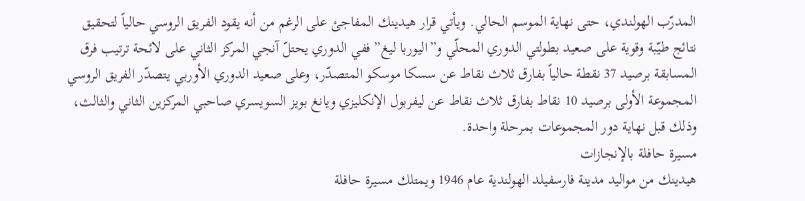المدرّب الهولندي، حتى نهاية الموسم الحالي. ويأتي قرار هيدينك المفاجئ على الرغم من أنه يقود الفريق الروسي حالياً لتحقيق نتائج طيّبة وقوية على صعيد بطولتي الدوري المحلّي و”اليوربا ليغ” ففي الدوري يحتلّ آنجي المركز الثاني على لائحة ترتيب فرق المسابقة برصيد 37 نقطة حالياً بفارق ثلاث نقاط عن سسكا موسكو المتصدّر، وعلى صعيد الدوري الأوربي يتصدّر الفريق الروسي المجموعة الأولى برصيد 10 نقاط بفارق ثلاث نقاط عن ليفربول الإنكليزي ويانغ بويز السويسري صاحبي المركزين الثاني والثالث، وذلك قبل نهاية دور المجموعات بمرحلة واحدة.
مسيرة حافلة بالإنجازات
هيدينك من مواليد مدينة فارسفيلد الهولندية عام 1946 ويمتلك مسيرة حافلة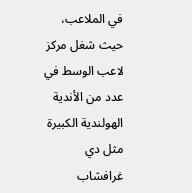في الملاعب، حيث شغل مركز لاعب الوسط في عدد من الأندية الهولندية الكبيرة مثل دي غرافشاب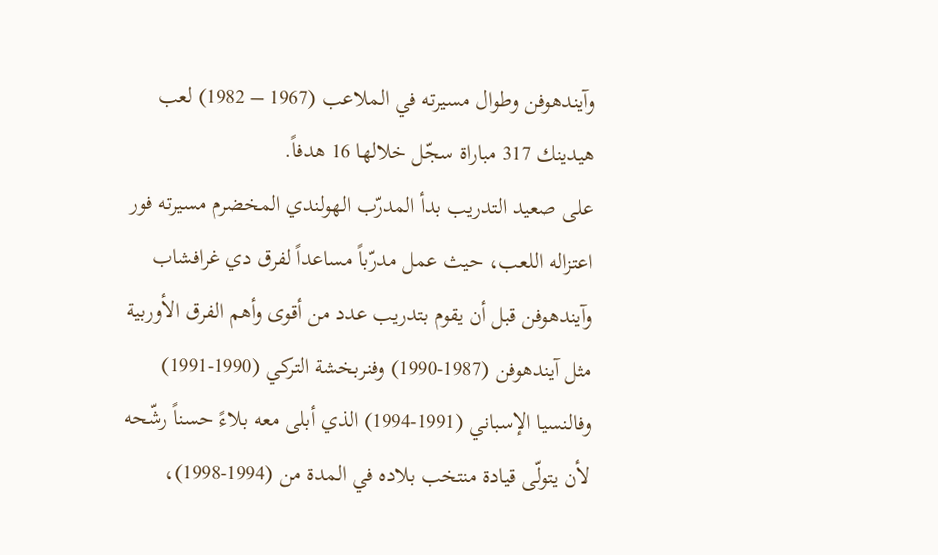وآيندهوفن وطوال مسيرته في الملاعب (1967 – 1982) لعب هيدينك 317 مباراة سجّل خلالها 16 هدفاً.
على صعيد التدريب بدأ المدرّب الهولندي المخضرم مسيرته فور اعتزاله اللعب، حيث عمل مدرّباً مساعداً لفرق دي غرافشاب وآيندهوفن قبل أن يقوم بتدريب عدد من أقوى وأهم الفرق الأوربية مثل آيندهوفن (1987-1990) وفنربخشة التركي (1990-1991) وفالنسيا الإسباني (1991-1994) الذي أبلى معه بلاءً حسناً رشّحه لأن يتولّى قيادة منتخب بلاده في المدة من (1994-1998)،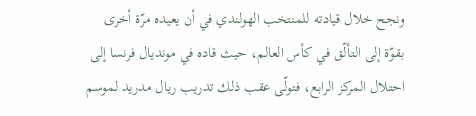ونجح خلال قيادته للمنتخب الهولندي في أن يعيده مرّة أخرى بقوّة إلى التألّق في كأس العالم، حيث قاده في مونديال فرنسا إلى احتلال المركز الرابع، فتولّى عقب ذلك تدريب ريال مدريد لموسم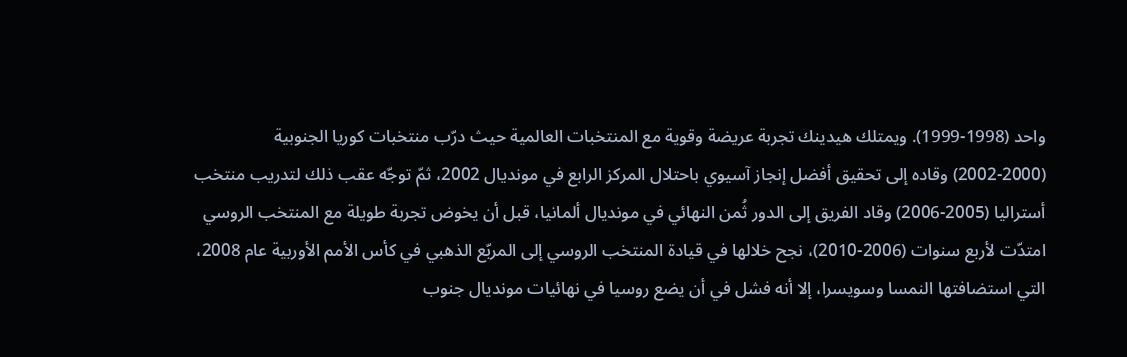واحد (1998-1999). ويمتلك هيدينك تجربة عريضة وقوية مع المنتخبات العالمية حيث درّب منتخبات كوريا الجنوبية (2000-2002) وقاده إلى تحقيق أفضل إنجاز آسيوي باحتلال المركز الرابع في مونديال 2002، ثمّ توجّه عقب ذلك لتدريب منتخب أستراليا (2005-2006) وقاد الفريق إلى الدور ثُمن النهائي في مونديال ألمانيا، قبل أن يخوض تجربة طويلة مع المنتخب الروسي امتدّت لأربع سنوات (2006-2010)، نجح خلالها في قيادة المنتخب الروسي إلى المربّع الذهبي في كأس الأمم الأوربية عام 2008، التي استضافتها النمسا وسويسرا، إلا أنه فشل في أن يضع روسيا في نهائيات مونديال جنوب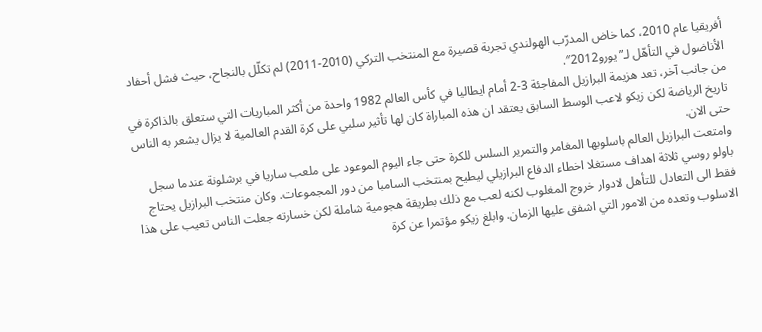أفريقيا عام 2010، كما خاض المدرّب الهولندي تجربة قصيرة مع المنتخب التركي (2010-2011) لم تكلّل بالنجاح، حيث فشل أحفاد الأناضول في التأهّل لـ”يورو2012″.
من جانب آخر، تعد هزيمة البرازيل المفاجئة 3-2 أمام ايطاليا في كأس العالم 1982 واحدة من أكثر المباريات التي ستعلق بالذاكرة في تاريخ الرياضة لكن زيكو لاعب الوسط السابق يعتقد ان هذه المباراة كان لها تأثير سلبي على كرة القدم العالمية لا يزال يشعر به الناس حتى الان.
وامتعت البرازيل العالم باسلوبها المغامر والتمرير السلس للكرة حتى جاء اليوم الموعود على ملعب ساريا في برشلونة عندما سجل باولو روسي ثلاثة اهداف مستغلا اخطاء الدفاع البرازيلي ليطيح بمنتخب السامبا من دور المجموعات. وكان منتخب البرازيل يحتاج فقط الى التعادل للتأهل لادوار خروج المغلوب لكنه لعب مع ذلك بطريقة هجومية شاملة لكن خسارته جعلت الناس تعيب على هذا الاسلوب وتعده من الامور التي اشفق عليها الزمان. وابلغ زيكو مؤتمرا عن كرة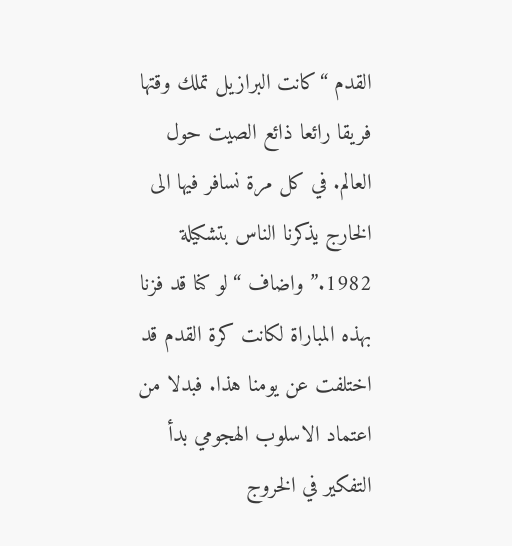القدم “كانت البرازيل تملك وقتها فريقا رائعا ذائع الصيت حول العالم. في كل مرة نسافر فيها الى الخارج يذكرنا الناس بتشكيلة 1982.” واضاف “لو كنا قد فزنا بهذه المباراة لكانت كرة القدم قد اختلفت عن يومنا هذا. فبدلا من اعتماد الاسلوب الهجومي بدأ التفكير في الخروج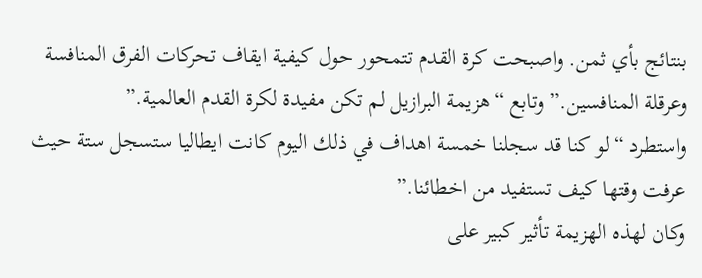بنتائج بأي ثمن. واصبحت كرة القدم تتمحور حول كيفية ايقاف تحركات الفرق المنافسة وعرقلة المنافسين.” وتابع “هزيمة البرازيل لم تكن مفيدة لكرة القدم العالمية.”
واستطرد “لو كنا قد سجلنا خمسة اهداف في ذلك اليوم كانت ايطاليا ستسجل ستة حيث عرفت وقتها كيف تستفيد من اخطائنا.”
وكان لهذه الهزيمة تأثير كبير على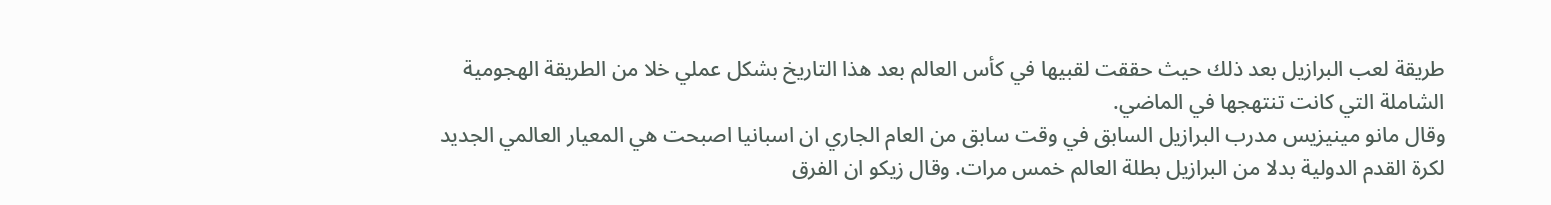طريقة لعب البرازيل بعد ذلك حيث حققت لقبيها في كأس العالم بعد هذا التاريخ بشكل عملي خلا من الطريقة الهجومية الشاملة التي كانت تنتهجها في الماضي.
وقال مانو مينيزيس مدرب البرازيل السابق في وقت سابق من العام الجاري ان اسبانيا اصبحت هي المعيار العالمي الجديد لكرة القدم الدولية بدلا من البرازيل بطلة العالم خمس مرات. وقال زيكو ان الفرق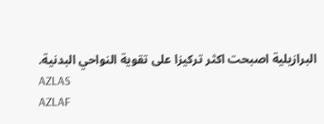البرازيلية اصبحت اكثر تركيزا على تقوية النواحي البدنية.
AZLAS
AZLAF